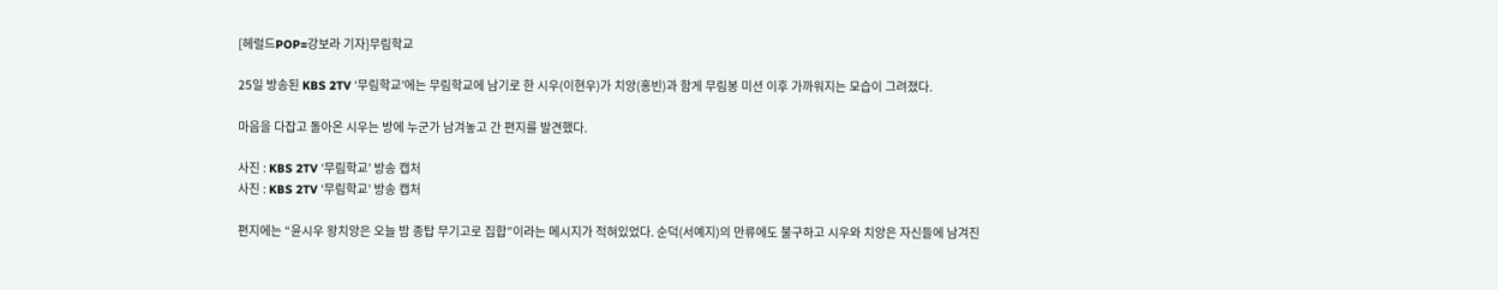[헤럴드POP=강보라 기자]무림학교

25일 방송된 KBS 2TV ‘무림학교’에는 무림학교에 남기로 한 시우(이현우)가 치앙(홍빈)과 함게 무림봉 미션 이후 가까워지는 모습이 그려졌다.

마음을 다잡고 돌아온 시우는 방에 누군가 남겨놓고 간 편지를 발견했다.

사진 : KBS 2TV ‘무림학교’ 방송 캡처
사진 : KBS 2TV ‘무림학교’ 방송 캡처

편지에는 “윤시우 왕치앙은 오늘 밤 종탑 무기고로 집합”이라는 메시지가 적혀있었다. 순덕(서예지)의 만류에도 불구하고 시우와 치앙은 자신들에 남겨진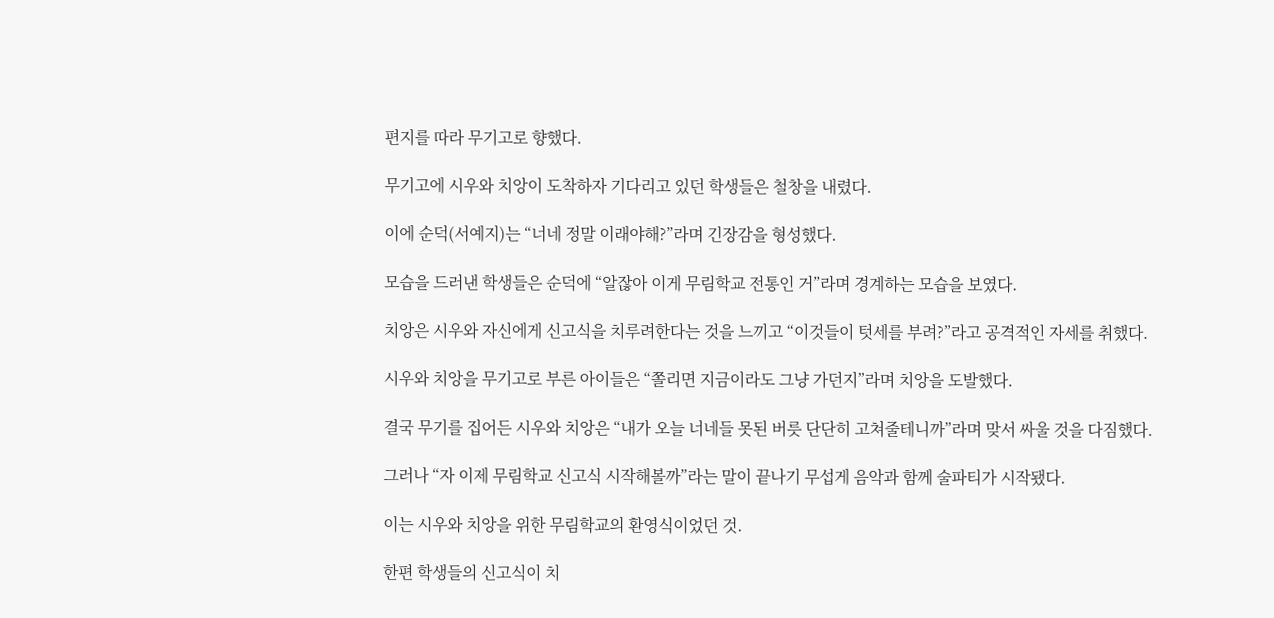편지를 따라 무기고로 향했다.

무기고에 시우와 치앙이 도착하자 기다리고 있던 학생들은 철창을 내렸다.

이에 순덕(서예지)는 “너네 정말 이래야해?”라며 긴장감을 형성했다.

모습을 드러낸 학생들은 순덕에 “알잖아 이게 무림학교 전통인 거”라며 경계하는 모습을 보였다.

치앙은 시우와 자신에게 신고식을 치루려한다는 것을 느끼고 “이것들이 텃세를 부려?”라고 공격적인 자세를 취했다.

시우와 치앙을 무기고로 부른 아이들은 “쫄리면 지금이라도 그냥 가던지”라며 치앙을 도발했다.

결국 무기를 집어든 시우와 치앙은 “내가 오늘 너네들 못된 버릇 단단히 고쳐줄테니까”라며 맞서 싸울 것을 다짐했다.

그러나 “자 이제 무림학교 신고식 시작해볼까”라는 말이 끝나기 무섭게 음악과 함께 술파티가 시작됐다.

이는 시우와 치앙을 위한 무림학교의 환영식이었던 것.

한편 학생들의 신고식이 치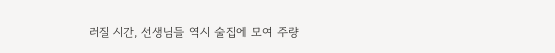러질 시간, 선생님들 역시 술집에 모여 주량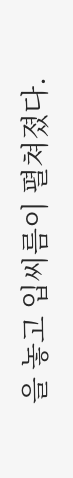을 놓고 입씨름이 펼쳐졌다.